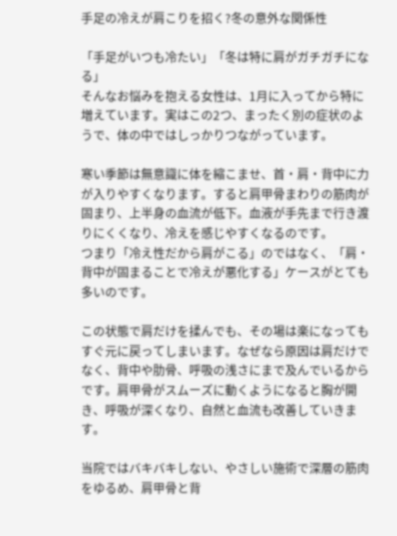手足の冷えが肩こりを招く?冬の意外な関係性

「手足がいつも冷たい」「冬は特に肩がガチガチになる」
そんなお悩みを抱える女性は、1月に入ってから特に増えています。実はこの2つ、まったく別の症状のようで、体の中ではしっかりつながっています。

寒い季節は無意識に体を縮こませ、首・肩・背中に力が入りやすくなります。すると肩甲骨まわりの筋肉が固まり、上半身の血流が低下。血液が手先まで行き渡りにくくなり、冷えを感じやすくなるのです。
つまり「冷え性だから肩がこる」のではなく、「肩・背中が固まることで冷えが悪化する」ケースがとても多いのです。

この状態で肩だけを揉んでも、その場は楽になってもすぐ元に戻ってしまいます。なぜなら原因は肩だけでなく、背中や肋骨、呼吸の浅さにまで及んでいるからです。肩甲骨がスムーズに動くようになると胸が開き、呼吸が深くなり、自然と血流も改善していきます。

当院ではバキバキしない、やさしい施術で深層の筋肉をゆるめ、肩甲骨と背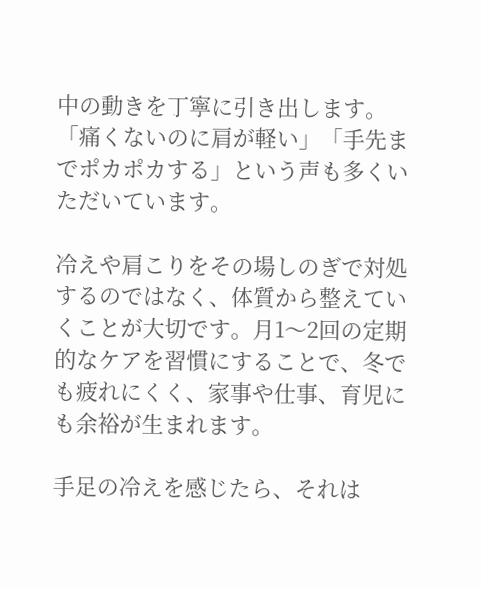中の動きを丁寧に引き出します。「痛くないのに肩が軽い」「手先までポカポカする」という声も多くいただいています。

冷えや肩こりをその場しのぎで対処するのではなく、体質から整えていくことが大切です。月1〜2回の定期的なケアを習慣にすることで、冬でも疲れにくく、家事や仕事、育児にも余裕が生まれます。

手足の冷えを感じたら、それは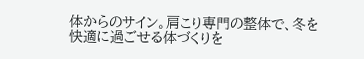体からのサイン。肩こり専門の整体で、冬を快適に過ごせる体づくりを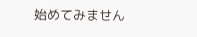始めてみません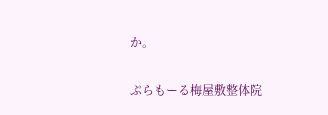か。

ぷらもーる梅屋敷整体院